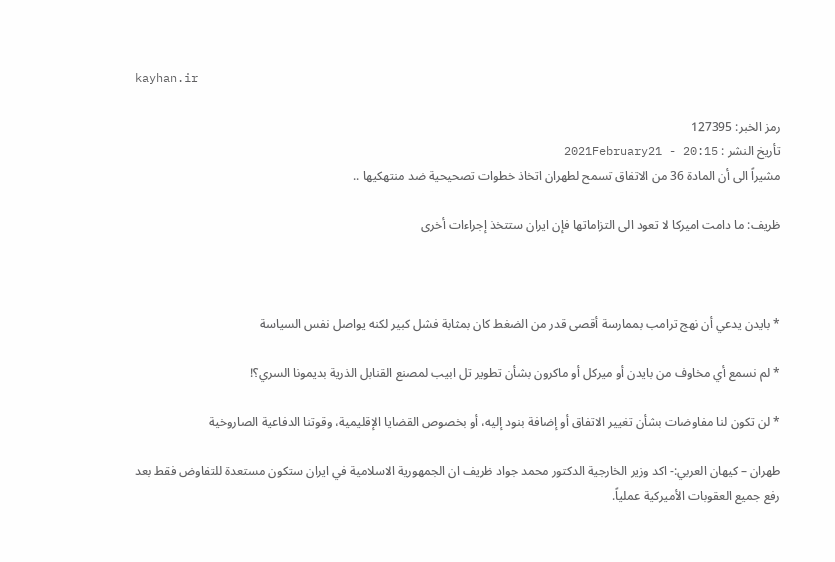kayhan.ir

رمز الخبر: 127395
تأريخ النشر : 2021February21 - 20:15
مشيراً الى أن المادة 36 من الاتفاق تسمح لطهران اتخاذ خطوات تصحيحية ضد منتهكيها ..

ظريف: ما دامت اميركا لا تعود الى التزاماتها فإن ايران ستتخذ إجراءات أخرى



* بايدن يدعي أن نهج ترامب بممارسة أقصى قدر من الضغط كان بمثابة فشل كبير لكنه يواصل نفس السياسة

* لم نسمع أي مخاوف من بايدن أو ميركل أو ماكرون بشأن تطوير تل ابيب لمصنع القنابل الذرية بديمونا السري؟!

* لن تكون لنا مفاوضات بشأن تغيير الاتفاق أو إضافة بنود إليه، أو بخصوص القضايا الإقليمية، وقوتنا الدفاعية الصاروخية

طهران – كيهان العربي:- اكد وزير الخارجية الدكتور محمد جواد ظريف ان الجمهورية الاسلامية في ايران ستكون مستعدة للتفاوض فقط بعد رفع جميع العقوبات الأميركية عملياً.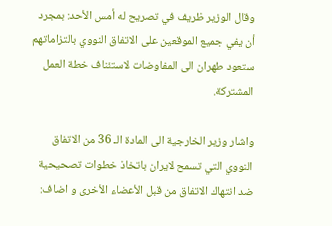وقال الوزير ظريف في تصريح له أمس الأحد: بمجرد أن يفي جميع الموقعين على الاتفاق النووي بالتزاماتهم ستعود طهران الى المفاوضات لاستئناف خطة العمل المشتركة.

واشار وزير الخارجية الى المادة الـ 36 من الاتفاق النووي التي تسمح لايران باتخاذ خطوات تصحيحية ضد انتهاك الاتفاق من قبل الأعضاء الأخرى و اضاف: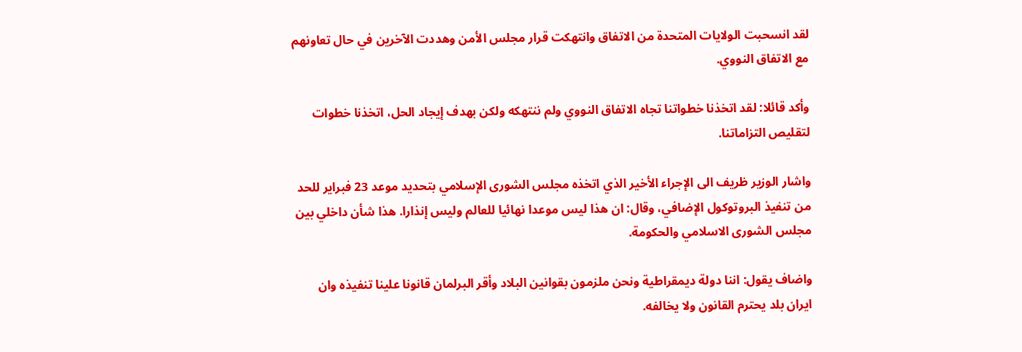لقد انسحبت الولايات المتحدة من الاتفاق وانتهكت قرار مجلس الأمن وهددت الآخرين في حال تعاونهم مع الاتفاق النووي.

وأكد قائلا: لقد اتخذنا خطواتنا تجاه الاتفاق النووي ولم ننتهكه ولكن بهدف إيجاد الحل، اتخذنا خطوات لتقليص التزاماتنا.

واشار الوزير ظريف الى الإجراء الأخير الذي اتخذه مجلس الشورى الإسلامي بتحديد موعد 23 فبراير للحد من تنفيذ البروتوكول الإضافي، وقال: ان هذا ليس موعدا نهائيا للعالم وليس إنذارا. هذا شأن داخلي بين مجلس الشورى الاسلامي والحكومة.

واضاف يقول: اننا دولة ديمقراطية ونحن ملزمون بقوانين البلاد وأقر البرلمان قانونا علينا تنفيذه وان ايران بلد يحترم القانون ولا يخالفه.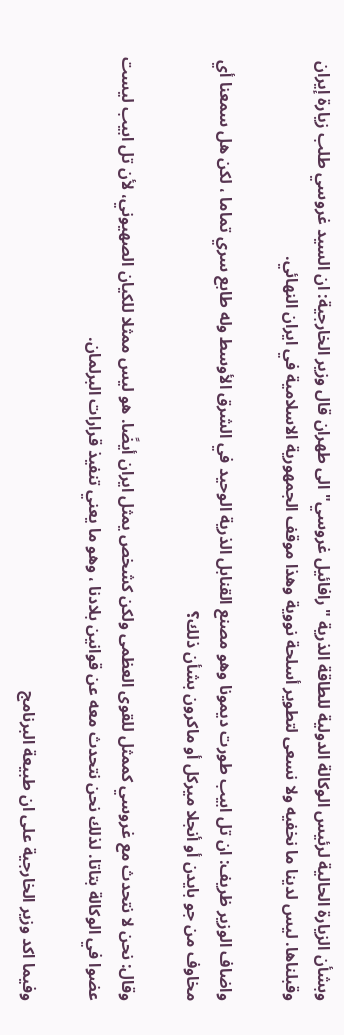وبشأن الزيارة الحالية لرئيس الوكالة الدولية للطاقة الذرية "رافائيل غروسي" الى طهران قال وزير الخارجية: ان السيد غروسي طلب زيارة إيران وقبلناها. ليس لدينا ما نخفيه ولا نسعى لتطوير أسلحة نووية وهذا موقف الجمهورية الاسلامية في ايران النهائي.

واضاف الوزير ظريف: ان تل ابيب طورت ديمونا وهو مصنع القنابل الذرية الوحيد في الشرق الأوسط وله طابع سري تماما ، لكن هل سمعنا أي مخاوف من جو بايدن أو أنجلا ميركل أو ماكرون بشأن ذلك؟

وقال: نحن لا نتحدث مع غروسي كممثل للقوى العظمى ولكن كشخص يمثل ايران أيضًا. هو ليس ممثلا للكيان الصهيوني، لأن تل ابيب ليست عضوا في الوكالة بتاتا. لذلك نحن نتحدث معه عن قوانين بلادنا ، وهو ما يعني تنفيذ قرارات البرلمان.

وفيما اكد وزير الخارجية على ان طبيعة البرنامج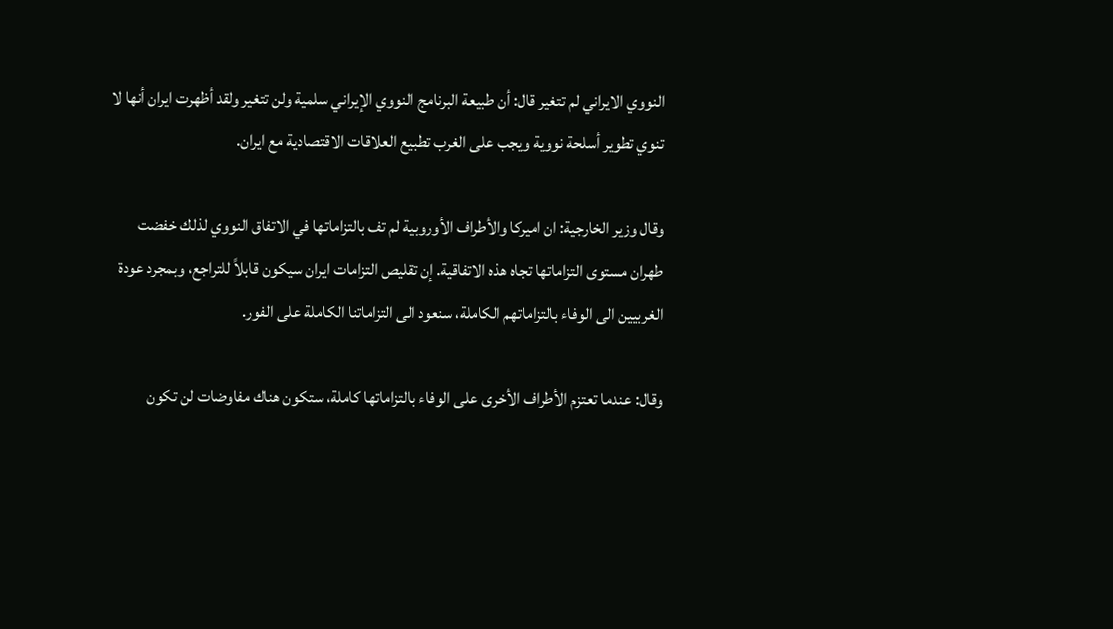النووي الايراني لم تتغير قال: أن طبيعة البرنامج النووي الإيراني سلمية ولن تتغير ولقد أظهرت ايران أنها لا تنوي تطوير أسلحة نووية ويجب على الغرب تطبيع العلاقات الاقتصادية مع ايران.

وقال وزير الخارجية: ان اميركا والأطراف الأوروبية لم تف بالتزاماتها في الاتفاق النووي لذلك خفضت طهران مستوى التزاماتها تجاه هذه الاتفاقية. إن تقليص التزامات ايران سيكون قابلاً للتراجع، وبمجرد عودة الغربيين الى الوفاء بالتزاماتهم الكاملة، سنعود الى التزاماتنا الكاملة على الفور.

وقال: عندما تعتزم الأطراف الأخرى على الوفاء بالتزاماتها كاملة، ستكون هناك مفاوضات لن تكون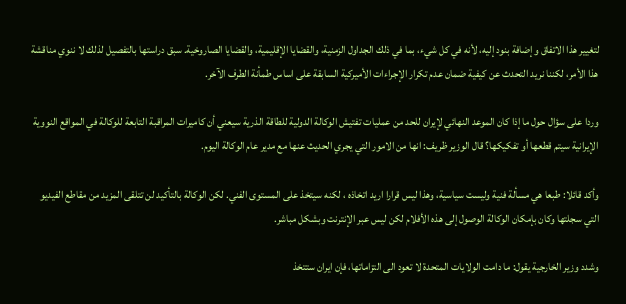لتغيير هذا الاتفاق وإضافة بنود إليه، لأنه في كل شيء، بما في ذلك الجداول الزمنية، والقضايا الإقليمية، والقضايا الصاروخية. سبق دراستها بالتفصيل لذلك لا ننوي مناقشة هذا الأمر، لكننا نريد التحدث عن كيفية ضمان عدم تكرار الإجراءات الأميركية السابقة على اساس طمأنة الطرف الآخر.

وردا على سؤال حول ما إذا كان الموعد النهائي لإيران للحد من عمليات تفتيش الوكالة الدولية للطاقة الذرية سيعني أن كاميرات المراقبة التابعة للوكالة في المواقع النووية الإيرانية سيتم قطعها أو تفكيكها؟ قال الوزير ظريف: انها من الامور التي يجري الحديث عنها مع مدير عام الوكالة اليوم.

وأكد قائلا: طبعا هي مسألة فنية وليست سياسية، وهذا ليس قرارا اريد اتخاذه ، لكنه سيتخذ على المستوى الفني. لكن الوكالة بالتأكيد لن تتلقى المزيد من مقاطع الفيديو التي سجلتها وكان بإمكان الوكالة الوصول إلى هذه الأفلام لكن ليس عبر الإنترنت وبشكل مباشر.

وشدد وزير الخارجية يقول: ما دامت الولايات المتحدة لا تعود الى التزاماتها، فإن ايران ستتخذ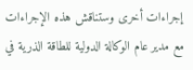إجراءات أخرى وستناقش هذه الإجراءات مع مدير عام الوكالة الدولية للطاقة الذرية في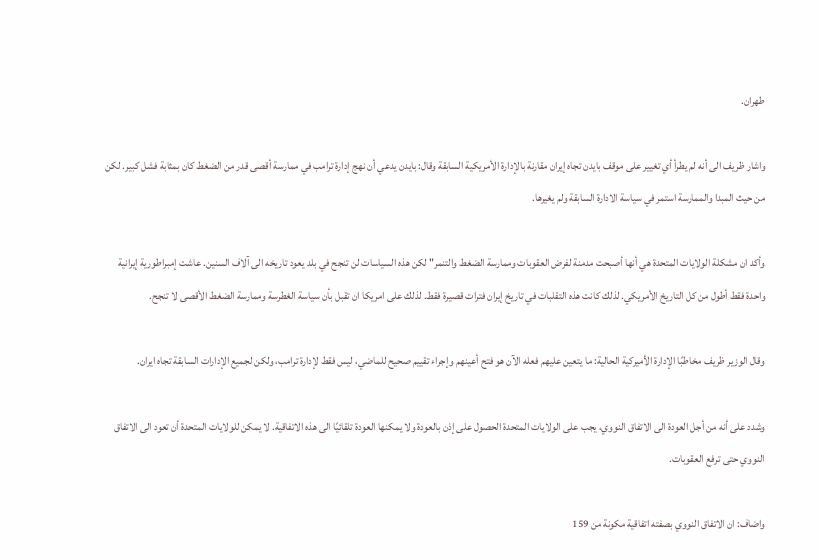طهران.

واشار ظريف الى أنه لم يطرأ أي تغيير على موقف بايدن تجاه إيران مقارنة بالإدارة الأمريكية السابقة وقال: بايدن يدعي أن نهج إدارة ترامب في ممارسة أقصى قدر من الضغط كان بمثابة فشل كبير. لكن من حيث المبدا والممارسة استمر في سياسة الادارة السابقة ولم يغيرها.

وأكد ان مشكلة الولايات المتحدة هي أنها أصبحت مدمنة لفرض العقوبات وممارسة الضغط والتنمر" لكن هذه السياسات لن تنجح في بلد يعود تاريخه الى آلاف السنين. عاشت إمبراطورية إيرانية واحدة فقط أطول من كل التاريخ الأمريكي. لذلك كانت هذه التقلبات في تاريخ إيران فترات قصيرة فقط. لذلك على امريكا ان تقبل بأن سياسة الغطرسة وممارسة الضغط الأقصى لا تنجح.

وقال الوزير ظريف مخاطبًا الإدارة الأميركية الحالية: ما يتعين عليهم فعله الآن هو فتح أعينهم وإجراء تقييم صحيح للماضي، ليس فقط لإدارة ترامب، ولكن لجميع الإدارات السابقة تجاه ايران.

وشدد على أنه من أجل العودة الى الاتفاق النووي، يجب على الولايات المتحدة الحصول على إذن بالعودة ولا يمكنها العودة تلقائيًا الى هذه الاتفاقية. لا يمكن للولايات المتحدة أن تعود الى الاتفاق النووي حتى ترفع العقوبات.

واضاف: ان الاتفاق النووي بصفته اتفاقية مكونة من 159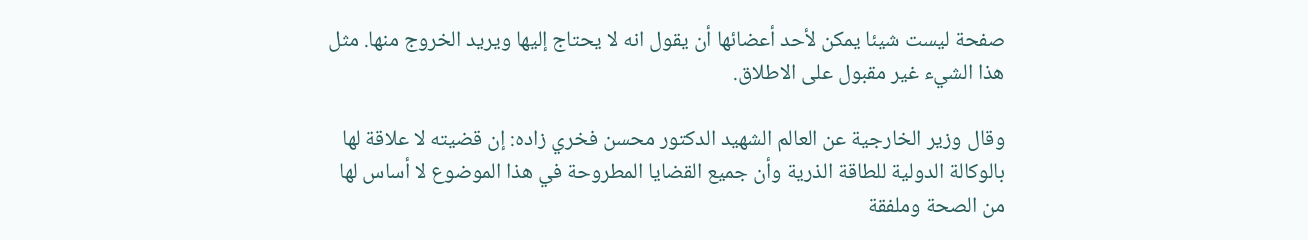صفحة ليست شيئا يمكن لأحد أعضائها أن يقول انه لا يحتاج إليها ويريد الخروج منها. مثل هذا الشيء غير مقبول على الاطلاق.

وقال وزير الخارجية عن العالم الشهيد الدكتور محسن فخري زاده: إن قضيته لا علاقة لها بالوكالة الدولية للطاقة الذرية وأن جميع القضايا المطروحة في هذا الموضوع لا أساس لها من الصحة وملفقة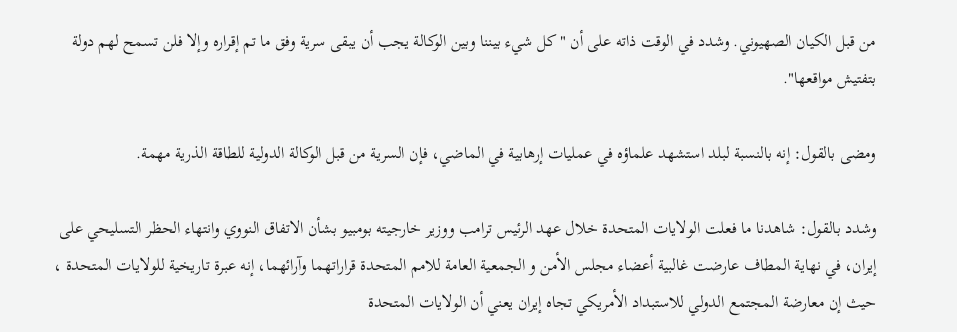من قبل الكيان الصهيوني. وشدد في الوقت ذاته على أن "كل شيء بيننا وبين الوكالة يجب أن يبقى سرية وفق ما تم إقراره وإلا فلن تسمح لهم دولة بتفتيش مواقعها".

ومضى بالقول: إنه بالنسبة لبلد استشهد علماؤه في عمليات إرهابية في الماضي، فإن السرية من قبل الوكالة الدولية للطاقة الذرية مهمة.

وشدد بالقول: شاهدنا ما فعلت الولايات المتحدة خلال عهد الرئيس ترامب ووزير خارجيته بومبيو بشأن الاتفاق النووي وانتهاء الحظر التسليحي على إيران، في نهاية المطاف عارضت غالبية أعضاء مجلس الأمن و الجمعية العامة للامم المتحدة قراراتهما وآرائهما، إنه عبرة تاريخية للولايات المتحدة ، حيث إن معارضة المجتمع الدولي للاستبداد الأمريكي تجاه إيران يعني أن الولايات المتحدة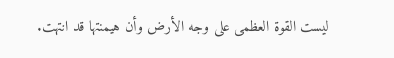ليست القوة العظمى على وجه الأرض وأن هيمنتها قد انتهت.